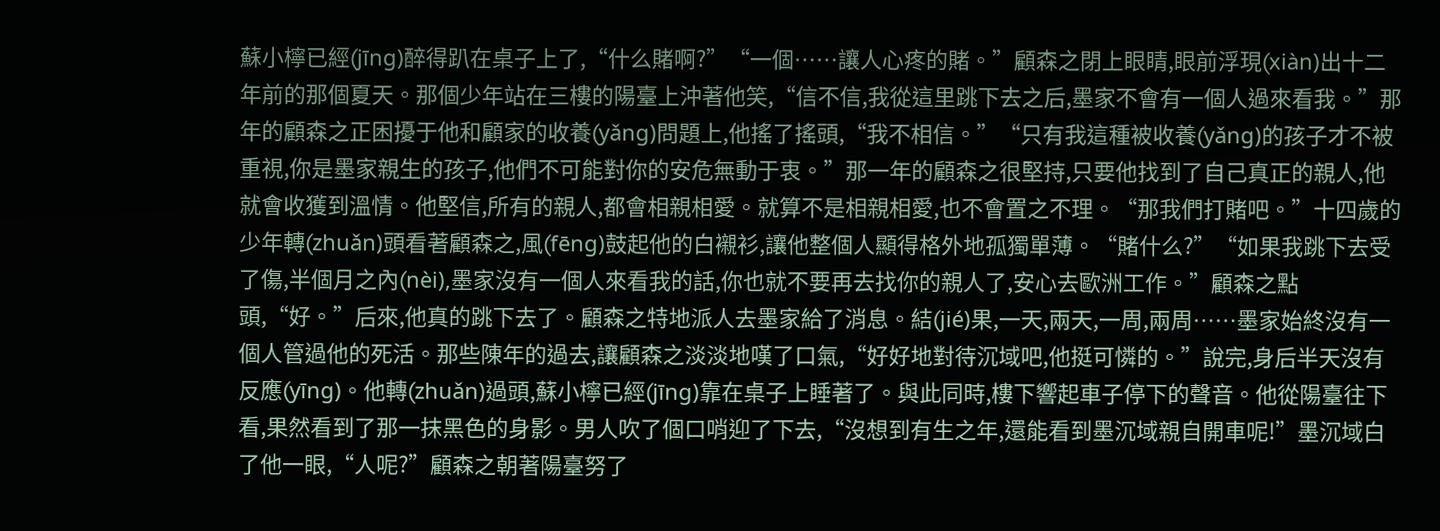蘇小檸已經(jīng)醉得趴在桌子上了,“什么賭啊?”“一個……讓人心疼的賭。”顧森之閉上眼睛,眼前浮現(xiàn)出十二年前的那個夏天。那個少年站在三樓的陽臺上沖著他笑,“信不信,我從這里跳下去之后,墨家不會有一個人過來看我。”那年的顧森之正困擾于他和顧家的收養(yǎng)問題上,他搖了搖頭,“我不相信。”“只有我這種被收養(yǎng)的孩子才不被重視,你是墨家親生的孩子,他們不可能對你的安危無動于衷。”那一年的顧森之很堅持,只要他找到了自己真正的親人,他就會收獲到溫情。他堅信,所有的親人,都會相親相愛。就算不是相親相愛,也不會置之不理。“那我們打賭吧。”十四歲的少年轉(zhuǎn)頭看著顧森之,風(fēng)鼓起他的白襯衫,讓他整個人顯得格外地孤獨單薄。“賭什么?”“如果我跳下去受了傷,半個月之內(nèi),墨家沒有一個人來看我的話,你也就不要再去找你的親人了,安心去歐洲工作。”顧森之點頭,“好。”后來,他真的跳下去了。顧森之特地派人去墨家給了消息。結(jié)果,一天,兩天,一周,兩周……墨家始終沒有一個人管過他的死活。那些陳年的過去,讓顧森之淡淡地嘆了口氣,“好好地對待沉域吧,他挺可憐的。”說完,身后半天沒有反應(yīng)。他轉(zhuǎn)過頭,蘇小檸已經(jīng)靠在桌子上睡著了。與此同時,樓下響起車子停下的聲音。他從陽臺往下看,果然看到了那一抹黑色的身影。男人吹了個口哨迎了下去,“沒想到有生之年,還能看到墨沉域親自開車呢!”墨沉域白了他一眼,“人呢?”顧森之朝著陽臺努了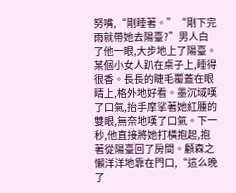努嘴,“剛睡著。”“剛下完雨就帶她去陽臺?”男人白了他一眼,大步地上了陽臺。某個小女人趴在桌子上,睡得很香。長長的睫毛覆蓋在眼睛上,格外地好看。墨沉域嘆了口氣,抬手摩挲著她紅腫的雙眼,無奈地嘆了口氣。下一秒,他直接將她打橫抱起,抱著從陽臺回了房間。顧森之懶洋洋地靠在門口,“這么晚了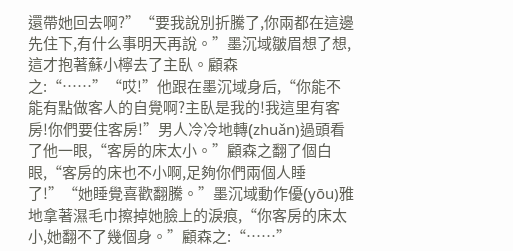還帶她回去啊?”“要我說別折騰了,你兩都在這邊先住下,有什么事明天再說。”墨沉域皺眉想了想,這才抱著蘇小檸去了主臥。顧森之:“……”“哎!”他跟在墨沉域身后,“你能不能有點做客人的自覺啊?主臥是我的!我這里有客房!你們要住客房!”男人冷冷地轉(zhuǎn)過頭看了他一眼,“客房的床太小。”顧森之翻了個白眼,“客房的床也不小啊,足夠你們兩個人睡了!”“她睡覺喜歡翻騰。”墨沉域動作優(yōu)雅地拿著濕毛巾擦掉她臉上的淚痕,“你客房的床太小,她翻不了幾個身。”顧森之:“……”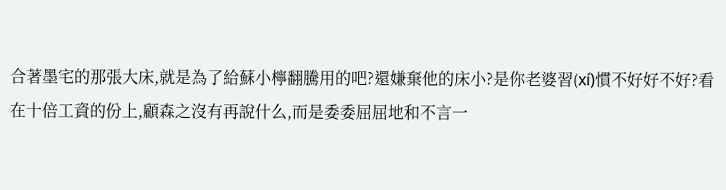合著墨宅的那張大床,就是為了給蘇小檸翻騰用的吧?還嫌棄他的床小?是你老婆習(xí)慣不好好不好?看在十倍工資的份上,顧森之沒有再說什么,而是委委屈屈地和不言一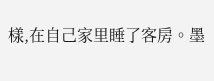樣,在自己家里睡了客房。墨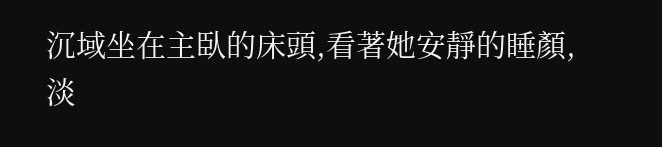沉域坐在主臥的床頭,看著她安靜的睡顏,淡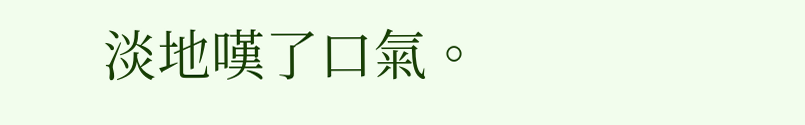淡地嘆了口氣。